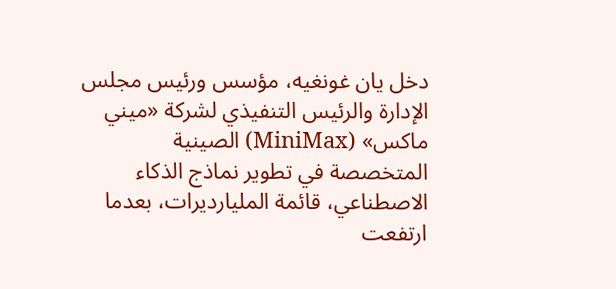دخل يان غونغيه، مؤسس ورئيس مجلس الإدارة والرئيس التنفيذي لشركة «ميني ماكس» (MiniMax) الصينية المتخصصة في تطوير نماذج الذكاء الاصطناعي، قائمة المليارديرات، بعدما ارتفعت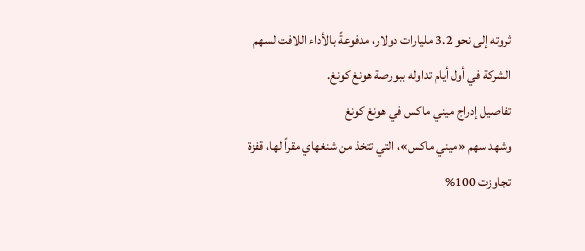ثروته إلى نحو 3.2 مليارات دولار، مدفوعةً بالأداء اللافت لسهم الشركة في أول أيام تداوله ببورصة هونغ كونغ.
تفاصيل إدراج ميني ماكس في هونغ كونغ
وشهد سهم «ميني ماكس»، التي تتخذ من شنغهاي مقراً لها، قفزة تجاوزت 100%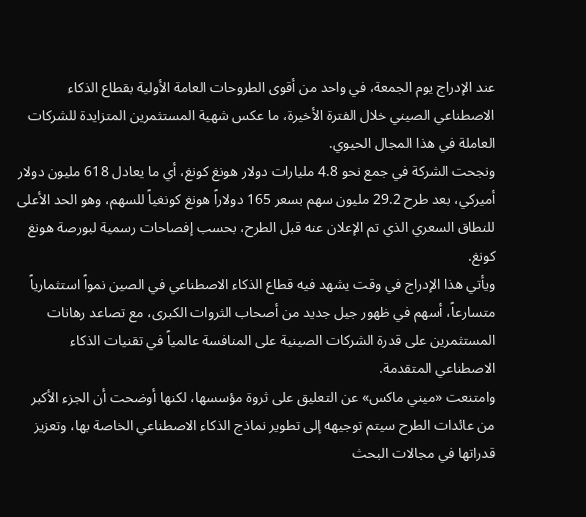عند الإدراج يوم الجمعة، في واحد من أقوى الطروحات العامة الأولية بقطاع الذكاء الاصطناعي الصيني خلال الفترة الأخيرة، ما عكس شهية المستثمرين المتزايدة للشركات العاملة في هذا المجال الحيوي.
ونجحت الشركة في جمع نحو 4.8 مليارات دولار هونغ كونغ، أي ما يعادل 618 مليون دولار أميركي، بعد طرح 29.2 مليون سهم بسعر 165 دولاراً هونغ كونغياً للسهم، وهو الحد الأعلى للنطاق السعري الذي تم الإعلان عنه قبل الطرح، بحسب إفصاحات رسمية لبورصة هونغ كونغ.
ويأتي هذا الإدراج في وقت يشهد فيه قطاع الذكاء الاصطناعي في الصين نمواً استثمارياً متسارعاً، أسهم في ظهور جيل جديد من أصحاب الثروات الكبرى، مع تصاعد رهانات المستثمرين على قدرة الشركات الصينية على المنافسة عالمياً في تقنيات الذكاء الاصطناعي المتقدمة.
وامتنعت «ميني ماكس» عن التعليق على ثروة مؤسسها، لكنها أوضحت أن الجزء الأكبر من عائدات الطرح سيتم توجيهه إلى تطوير نماذج الذكاء الاصطناعي الخاصة بها، وتعزيز قدراتها في مجالات البحث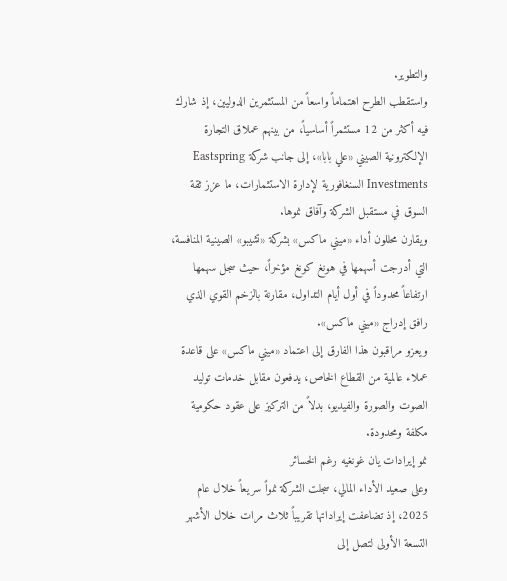والتطوير.
واستقطب الطرح اهتماماً واسعاً من المستثمرين الدوليين، إذ شارك فيه أكثر من 12 مستثمراً أساسياً، من بينهم عملاق التجارة الإلكترونية الصيني «علي بابا»، إلى جانب شركة Eastspring Investments السنغافورية لإدارة الاستثمارات، ما عزز ثقة السوق في مستقبل الشركة وآفاق نموها.
ويقارن محللون أداء «ميني ماكس» بشركة «تشيبو» الصينية المنافسة، التي أدرجت أسهمها في هونغ كونغ مؤخراً، حيث سجل سهمها ارتفاعاً محدوداً في أول أيام التداول، مقارنة بالزخم القوي الذي رافق إدراج «ميني ماكس».
ويعزو مراقبون هذا الفارق إلى اعتماد «ميني ماكس» على قاعدة عملاء عالمية من القطاع الخاص، يدفعون مقابل خدمات توليد الصوت والصورة والفيديو، بدلاً من التركيز على عقود حكومية مكلفة ومحدودة.
نمو إيرادات يان غونغيه رغم الخسائر
وعلى صعيد الأداء المالي، سجلت الشركة نمواً سريعاً خلال عام 2025، إذ تضاعفت إيراداتها تقريباً ثلاث مرات خلال الأشهر التسعة الأولى لتصل إلى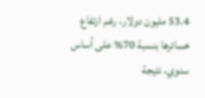53.4 مليون دولار، رغم ارتفاع خسائرها بنسبة 70% على أساس سنوي، نتيجة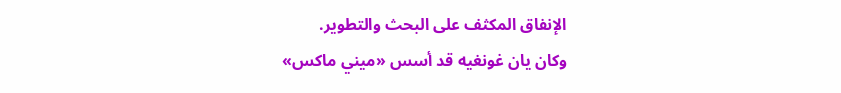الإنفاق المكثف على البحث والتطوير.
وكان يان غونغيه قد أسس «ميني ماكس»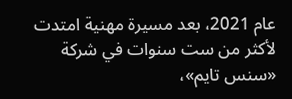عام 2021، بعد مسيرة مهنية امتدت لأكثر من ست سنوات في شركة «سنس تايم»،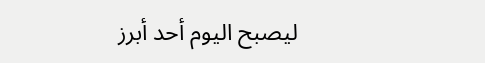ليصبح اليوم أحد أبرز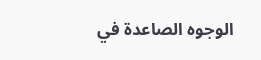الوجوه الصاعدة في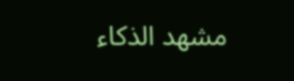مشهد الذكاء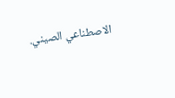الاصطناعي الصيني.